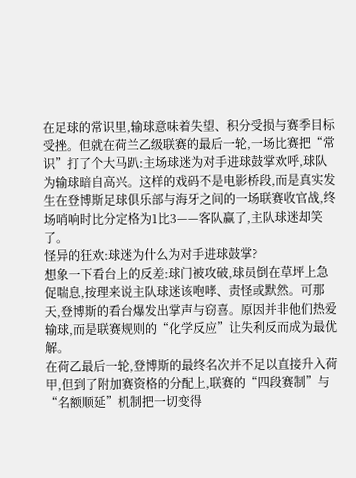在足球的常识里,输球意味着失望、积分受损与赛季目标受挫。但就在荷兰乙级联赛的最后一轮,一场比赛把“常识”打了个大马趴:主场球迷为对手进球鼓掌欢呼,球队为输球暗自高兴。这样的戏码不是电影桥段,而是真实发生在登博斯足球俱乐部与海牙之间的一场联赛收官战,终场哨响时比分定格为1比3——客队赢了,主队球迷却笑了。
怪异的狂欢:球迷为什么为对手进球鼓掌?
想象一下看台上的反差:球门被攻破,球员倒在草坪上急促喘息,按理来说主队球迷该咆哮、责怪或默然。可那天,登博斯的看台爆发出掌声与窃喜。原因并非他们热爱输球,而是联赛规则的“化学反应”让失利反而成为最优解。
在荷乙最后一轮,登博斯的最终名次并不足以直接升入荷甲,但到了附加赛资格的分配上,联赛的“四段赛制”与“名额顺延”机制把一切变得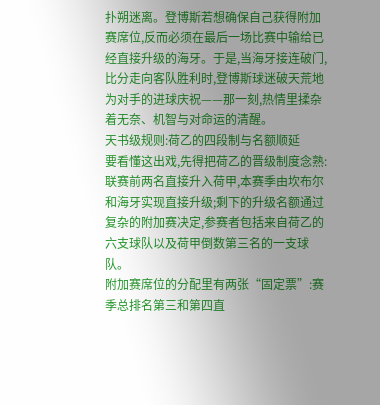扑朔迷离。登博斯若想确保自己获得附加赛席位,反而必须在最后一场比赛中输给已经直接升级的海牙。于是,当海牙接连破门,比分走向客队胜利时,登博斯球迷破天荒地为对手的进球庆祝——那一刻,热情里揉杂着无奈、机智与对命运的清醒。
天书级规则:荷乙的四段制与名额顺延
要看懂这出戏,先得把荷乙的晋级制度念熟:联赛前两名直接升入荷甲,本赛季由坎布尔和海牙实现直接升级;剩下的升级名额通过复杂的附加赛决定,参赛者包括来自荷乙的六支球队以及荷甲倒数第三名的一支球队。
附加赛席位的分配里有两张“固定票”:赛季总排名第三和第四直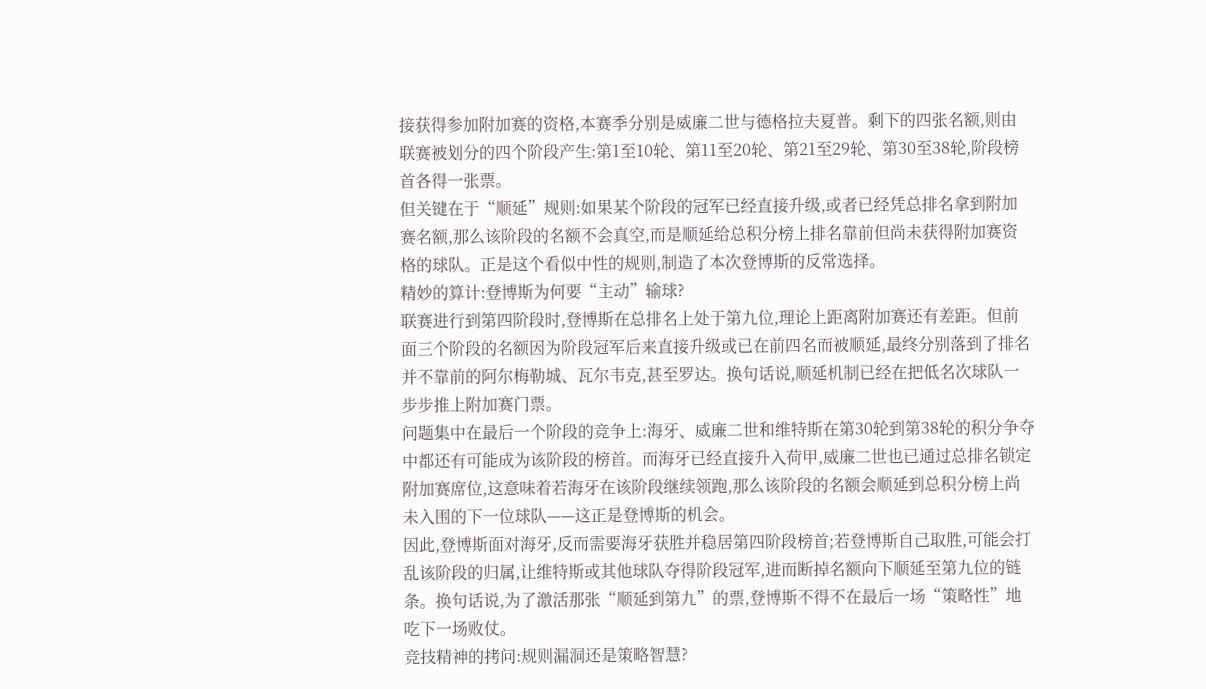接获得参加附加赛的资格,本赛季分别是威廉二世与德格拉夫夏普。剩下的四张名额,则由联赛被划分的四个阶段产生:第1至10轮、第11至20轮、第21至29轮、第30至38轮,阶段榜首各得一张票。
但关键在于“顺延”规则:如果某个阶段的冠军已经直接升级,或者已经凭总排名拿到附加赛名额,那么该阶段的名额不会真空,而是顺延给总积分榜上排名靠前但尚未获得附加赛资格的球队。正是这个看似中性的规则,制造了本次登博斯的反常选择。
精妙的算计:登博斯为何要“主动”输球?
联赛进行到第四阶段时,登博斯在总排名上处于第九位,理论上距离附加赛还有差距。但前面三个阶段的名额因为阶段冠军后来直接升级或已在前四名而被顺延,最终分别落到了排名并不靠前的阿尔梅勒城、瓦尔韦克,甚至罗达。换句话说,顺延机制已经在把低名次球队一步步推上附加赛门票。
问题集中在最后一个阶段的竞争上:海牙、威廉二世和维特斯在第30轮到第38轮的积分争夺中都还有可能成为该阶段的榜首。而海牙已经直接升入荷甲,威廉二世也已通过总排名锁定附加赛席位,这意味着若海牙在该阶段继续领跑,那么该阶段的名额会顺延到总积分榜上尚未入围的下一位球队——这正是登博斯的机会。
因此,登博斯面对海牙,反而需要海牙获胜并稳居第四阶段榜首;若登博斯自己取胜,可能会打乱该阶段的归属,让维特斯或其他球队夺得阶段冠军,进而断掉名额向下顺延至第九位的链条。换句话说,为了激活那张“顺延到第九”的票,登博斯不得不在最后一场“策略性”地吃下一场败仗。
竞技精神的拷问:规则漏洞还是策略智慧?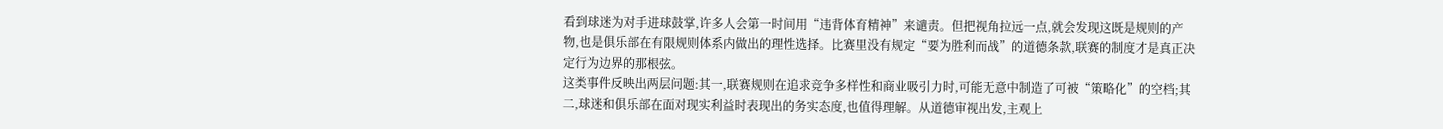看到球迷为对手进球鼓掌,许多人会第一时间用“违背体育精神”来谴责。但把视角拉远一点,就会发现这既是规则的产物,也是俱乐部在有限规则体系内做出的理性选择。比赛里没有规定“要为胜利而战”的道德条款,联赛的制度才是真正决定行为边界的那根弦。
这类事件反映出两层问题:其一,联赛规则在追求竞争多样性和商业吸引力时,可能无意中制造了可被“策略化”的空档;其二,球迷和俱乐部在面对现实利益时表现出的务实态度,也值得理解。从道德审视出发,主观上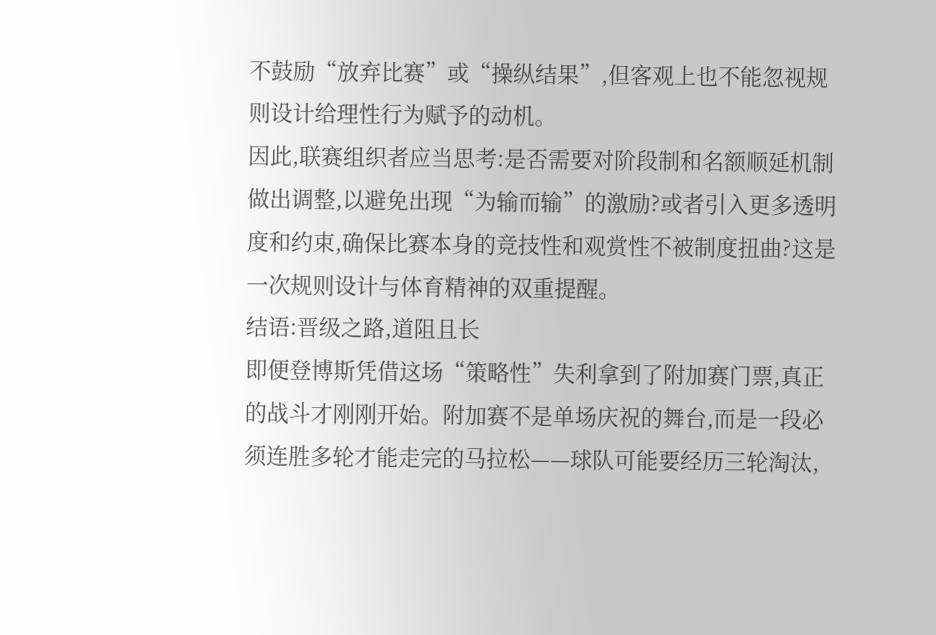不鼓励“放弃比赛”或“操纵结果”,但客观上也不能忽视规则设计给理性行为赋予的动机。
因此,联赛组织者应当思考:是否需要对阶段制和名额顺延机制做出调整,以避免出现“为输而输”的激励?或者引入更多透明度和约束,确保比赛本身的竞技性和观赏性不被制度扭曲?这是一次规则设计与体育精神的双重提醒。
结语:晋级之路,道阻且长
即便登博斯凭借这场“策略性”失利拿到了附加赛门票,真正的战斗才刚刚开始。附加赛不是单场庆祝的舞台,而是一段必须连胜多轮才能走完的马拉松——球队可能要经历三轮淘汰,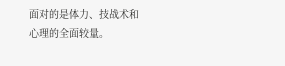面对的是体力、技战术和心理的全面较量。